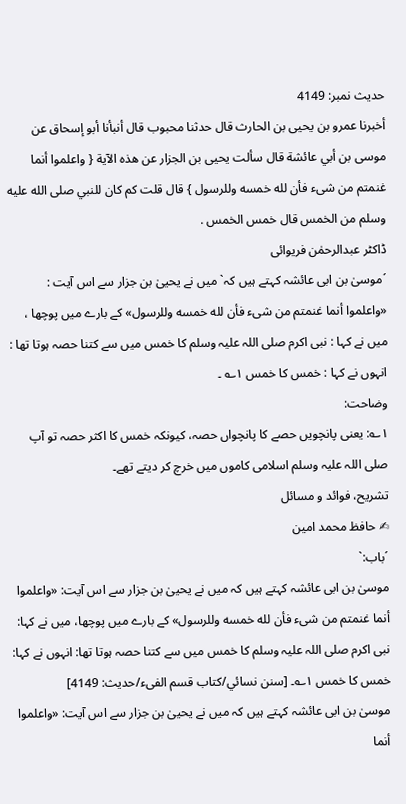حدیث نمبر: 4149
أخبرنا عمرو بن يحيى بن الحارث قال حدثنا محبوب قال أنبأنا أبو إسحاق عن موسى بن أبي عائشة قال سألت يحيى بن الجزار عن هذه الآية { واعلموا أنما غنمتم من شىء فأن لله خمسه وللرسول } قال قلت كم كان للنبي صلى الله عليه وسلم من الخمس قال خمس الخمس .
ڈاکٹر عبدالرحمٰن فریوائی
´موسیٰ بن ابی عائشہ کہتے ہیں کہ` میں نے یحییٰ بن جزار سے اس آیت : «واعلموا أنما غنمتم من شىء فأن لله خمسه وللرسول» کے بارے میں پوچھا ، میں نے کہا : نبی اکرم صلی اللہ علیہ وسلم کا خمس میں سے کتنا حصہ ہوتا تھا : انہوں نے کہا : خمس کا خمس ۱؎ ۔
وضاحت:
۱؎: یعنی پانچویں حصے کا پانچواں حصہ، کیونکہ خمس کا اکثر حصہ تو آپ صلی اللہ علیہ وسلم اسلامی کاموں میں خرچ کر دیتے تھے۔
تشریح، فوائد و مسائل
✍ حافظ محمد امین
´باب:`
موسیٰ بن ابی عائشہ کہتے ہیں کہ میں نے یحییٰ بن جزار سے اس آیت: «واعلموا أنما غنمتم من شىء فأن لله خمسه وللرسول» کے بارے میں پوچھا، میں نے کہا: نبی اکرم صلی اللہ علیہ وسلم کا خمس میں سے کتنا حصہ ہوتا تھا: انہوں نے کہا: خمس کا خمس ۱؎۔ [سنن نسائي/كتاب قسم الفىء/حدیث: 4149]
موسیٰ بن ابی عائشہ کہتے ہیں کہ میں نے یحییٰ بن جزار سے اس آیت: «واعلموا أنما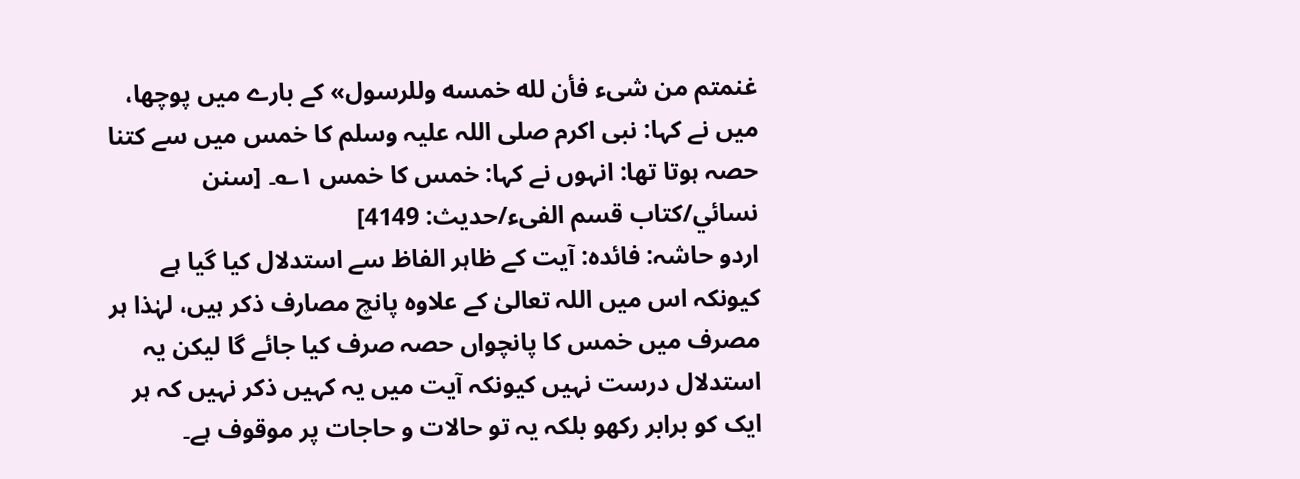غنمتم من شىء فأن لله خمسه وللرسول» کے بارے میں پوچھا، میں نے کہا: نبی اکرم صلی اللہ علیہ وسلم کا خمس میں سے کتنا حصہ ہوتا تھا: انہوں نے کہا: خمس کا خمس ۱؎۔ [سنن نسائي/كتاب قسم الفىء/حدیث: 4149]
اردو حاشہ: فائدہ: آیت کے ظاہر الفاظ سے استدلال کیا گیا ہے کیونکہ اس میں اللہ تعالیٰ کے علاوہ پانچ مصارف ذکر ہیں، لہٰذا ہر مصرف میں خمس کا پانچواں حصہ صرف کیا جائے گا لیکن یہ استدلال درست نہیں کیونکہ آیت میں یہ کہیں ذکر نہیں کہ ہر ایک کو برابر رکھو بلکہ یہ تو حالات و حاجات پر موقوف ہے۔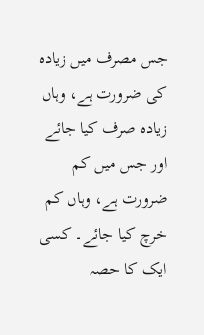جس مصرف میں زیادہ کی ضرورت ہے، وہاں زیادہ صرف کیا جائے اور جس میں کم ضرورت ہے، وہاں کم خرچ کیا جائے۔ کسی ایک کا حصہ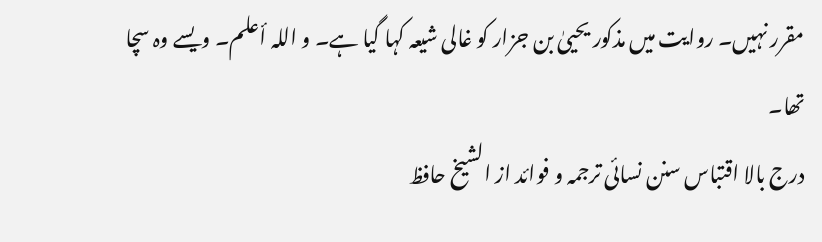مقرر نہیں۔ روایت میں مذکور یحییٰ بن جزار کو غالی شیعہ کہا گیا ہے۔ و اللہ أعلم۔ ویسے وہ سچا تھا۔
درج بالا اقتباس سنن نسائی ترجمہ و فوائد از الشیخ حافظ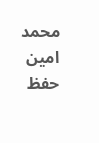محمد امین حفظ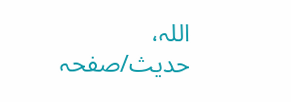اللہ، حدیث/صفحہ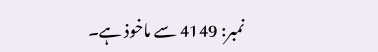نمبر: 4149 سے ماخوذ ہے۔